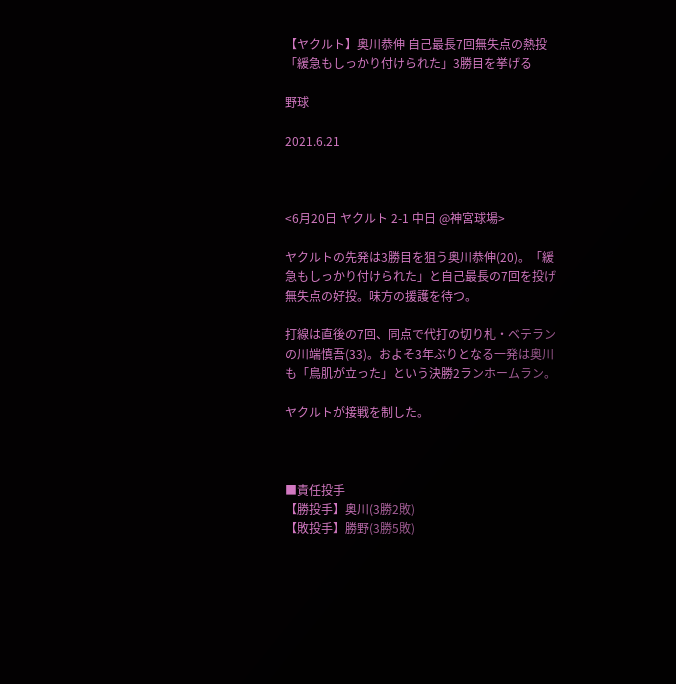【ヤクルト】奥川恭伸 自己最長7回無失点の熱投「緩急もしっかり付けられた」3勝目を挙げる

野球

2021.6.21



<6月20日 ヤクルト 2-1 中日 @神宮球場>

ヤクルトの先発は3勝目を狙う奥川恭伸(20)。「緩急もしっかり付けられた」と自己最長の7回を投げ無失点の好投。味方の援護を待つ。

打線は直後の7回、同点で代打の切り札・ベテランの川端慎吾(33)。およそ3年ぶりとなる一発は奥川も「鳥肌が立った」という決勝2ランホームラン。

ヤクルトが接戦を制した。



■責任投手
【勝投手】奥川(3勝2敗)
【敗投手】勝野(3勝5敗)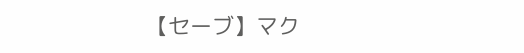【セーブ】マク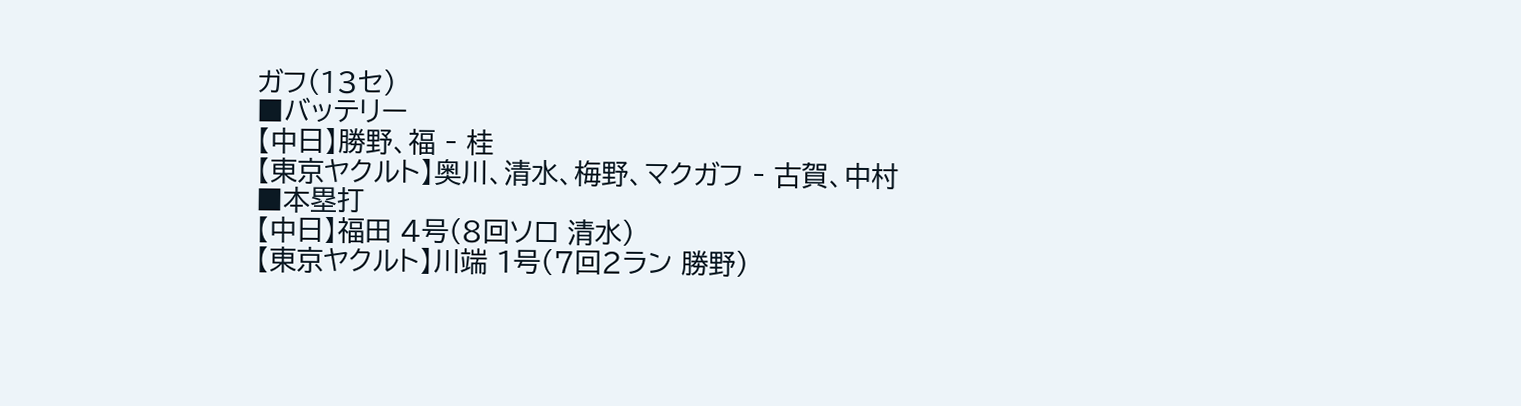ガフ(13セ)
■バッテリー
【中日】勝野、福 ‐ 桂
【東京ヤクルト】奥川、清水、梅野、マクガフ ‐ 古賀、中村
■本塁打
【中日】福田 4号(8回ソロ 清水)
【東京ヤクルト】川端 1号(7回2ラン 勝野)